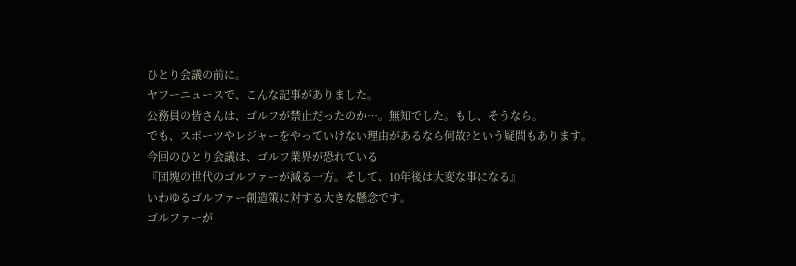ひとり会議の前に。
ヤフーニュースで、こんな記事がありました。
公務員の皆さんは、ゴルフが禁止だったのか…。無知でした。もし、そうなら。
でも、スポーツやレジャーをやっていけない理由があるなら何故?という疑問もあります。
今回のひとり会議は、ゴルフ業界が恐れている
『団塊の世代のゴルファーが減る一方。そして、10年後は大変な事になる』
いわゆるゴルファー創造策に対する大きな懸念です。
ゴルファーが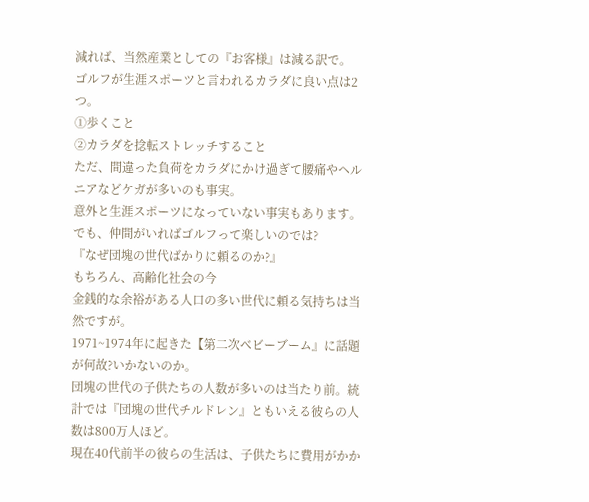減れば、当然産業としての『お客様』は減る訳で。
ゴルフが生涯スポーツと言われるカラダに良い点は2つ。
①歩くこと
②カラダを捻転ストレッチすること
ただ、間違った負荷をカラダにかけ過ぎて腰痛やヘルニアなどケガが多いのも事実。
意外と生涯スポーツになっていない事実もあります。
でも、仲間がいればゴルフって楽しいのでは?
『なぜ団塊の世代ばかりに頼るのか?』
もちろん、高齢化社会の今
金銭的な余裕がある人口の多い世代に頼る気持ちは当然ですが。
1971~1974年に起きた【第二次ベビーブーム』に話題が何故?いかないのか。
団塊の世代の子供たちの人数が多いのは当たり前。統計では『団塊の世代チルドレン』ともいえる彼らの人数は800万人ほど。
現在40代前半の彼らの生活は、子供たちに費用がかか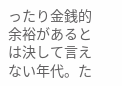ったり金銭的余裕があるとは決して言えない年代。た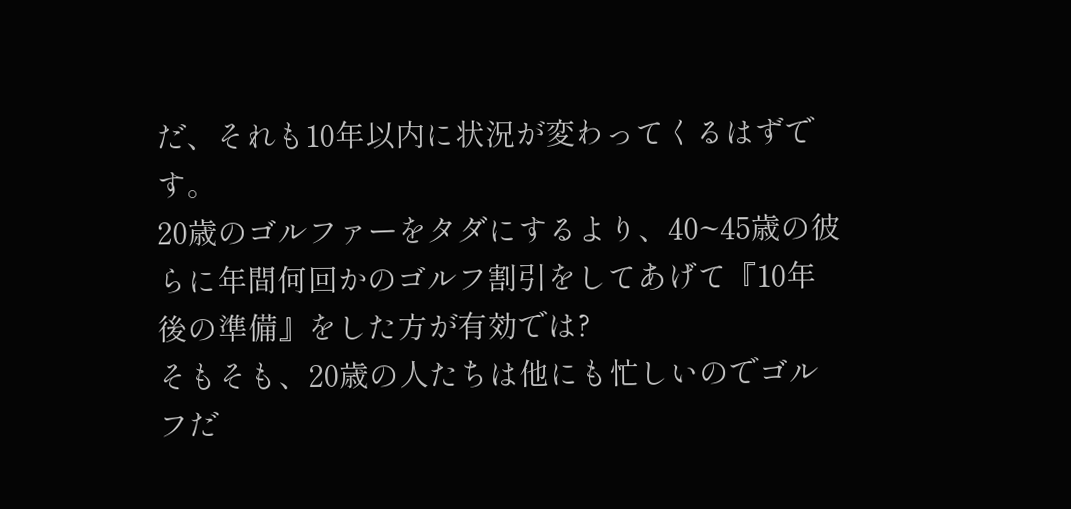だ、それも10年以内に状況が変わってくるはずです。
20歳のゴルファーをタダにするより、40~45歳の彼らに年間何回かのゴルフ割引をしてあげて『10年後の準備』をした方が有効では?
そもそも、20歳の人たちは他にも忙しいのでゴルフだ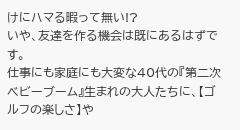けにハマる暇って無い!?
いや、友達を作る機会は既にあるはずです。
仕事にも家庭にも大変な40代の『第二次ベビーブーム』生まれの大人たちに、【ゴルフの楽しさ】や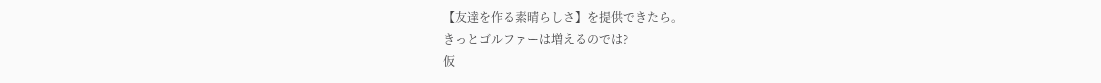【友達を作る素晴らしさ】を提供できたら。
きっとゴルファーは増えるのでは?
仮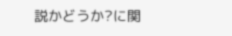説かどうか?に関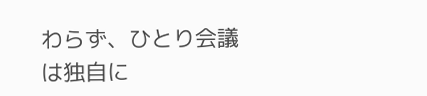わらず、ひとり会議は独自に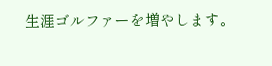生涯ゴルファーを増やします。